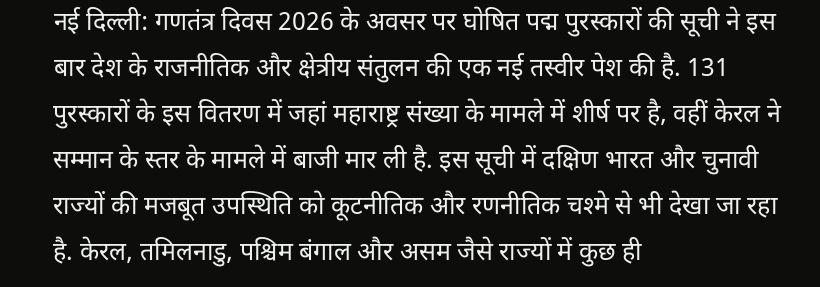नई दिल्ली: गणतंत्र दिवस 2026 के अवसर पर घोषित पद्म पुरस्कारों की सूची ने इस बार देश के राजनीतिक और क्षेत्रीय संतुलन की एक नई तस्वीर पेश की है. 131 पुरस्कारों के इस वितरण में जहां महाराष्ट्र संख्या के मामले में शीर्ष पर है, वहीं केरल ने सम्मान के स्तर के मामले में बाजी मार ली है. इस सूची में दक्षिण भारत और चुनावी राज्यों की मजबूत उपस्थिति को कूटनीतिक और रणनीतिक चश्मे से भी देखा जा रहा है. केरल, तमिलनाडु, पश्चिम बंगाल और असम जैसे राज्यों में कुछ ही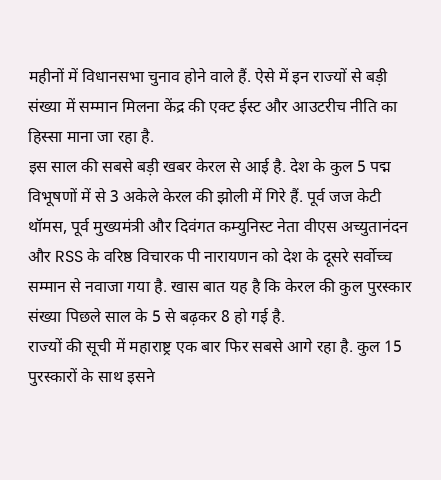महीनों में विधानसभा चुनाव होने वाले हैं. ऐसे में इन राज्यों से बड़ी संख्या में सम्मान मिलना केंद्र की एक्ट ईस्ट और आउटरीच नीति का हिस्सा माना जा रहा है.
इस साल की सबसे बड़ी खबर केरल से आई है. देश के कुल 5 पद्म विभूषणों में से 3 अकेले केरल की झोली में गिरे हैं. पूर्व जज केटी थॉमस, पूर्व मुख्यमंत्री और दिवंगत कम्युनिस्ट नेता वीएस अच्युतानंदन और RSS के वरिष्ठ विचारक पी नारायणन को देश के दूसरे सर्वोच्च सम्मान से नवाजा गया है. खास बात यह है कि केरल की कुल पुरस्कार संख्या पिछले साल के 5 से बढ़कर 8 हो गई है.
राज्यों की सूची में महाराष्ट्र एक बार फिर सबसे आगे रहा है. कुल 15 पुरस्कारों के साथ इसने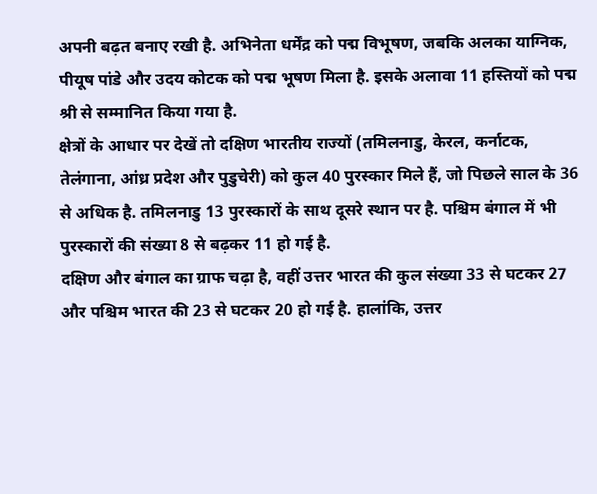अपनी बढ़त बनाए रखी है. अभिनेता धर्मेंद्र को पद्म विभूषण, जबकि अलका याग्निक, पीयूष पांडे और उदय कोटक को पद्म भूषण मिला है. इसके अलावा 11 हस्तियों को पद्म श्री से सम्मानित किया गया है.
क्षेत्रों के आधार पर देखें तो दक्षिण भारतीय राज्यों (तमिलनाडु, केरल, कर्नाटक, तेलंगाना, आंध्र प्रदेश और पुडुचेरी) को कुल 40 पुरस्कार मिले हैं, जो पिछले साल के 36 से अधिक है. तमिलनाडु 13 पुरस्कारों के साथ दूसरे स्थान पर है. पश्चिम बंगाल में भी पुरस्कारों की संख्या 8 से बढ़कर 11 हो गई है.
दक्षिण और बंगाल का ग्राफ चढ़ा है, वहीं उत्तर भारत की कुल संख्या 33 से घटकर 27 और पश्चिम भारत की 23 से घटकर 20 हो गई है. हालांकि, उत्तर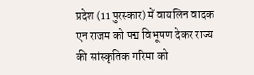प्रदेश (11 पुरस्कार) में वायलिन वादक एन राजम को पद्म विभूषण देकर राज्य की सांस्कृतिक गरिमा को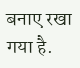बनाए रखा गया है.